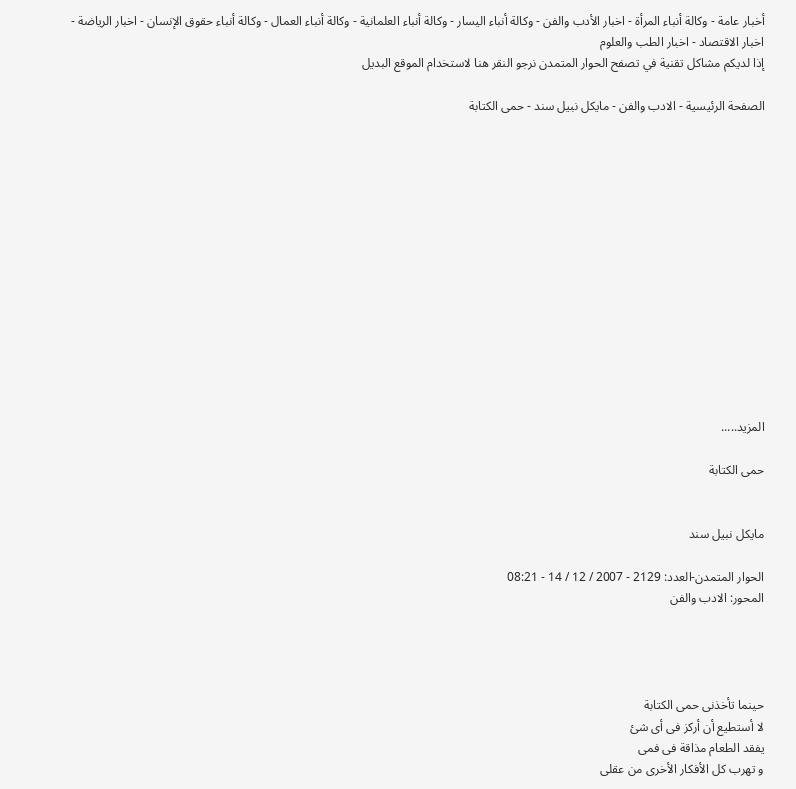أخبار عامة - وكالة أنباء المرأة - اخبار الأدب والفن - وكالة أنباء اليسار - وكالة أنباء العلمانية - وكالة أنباء العمال - وكالة أنباء حقوق الإنسان - اخبار الرياضة - اخبار الاقتصاد - اخبار الطب والعلوم
إذا لديكم مشاكل تقنية في تصفح الحوار المتمدن نرجو النقر هنا لاستخدام الموقع البديل

الصفحة الرئيسية - الادب والفن - مايكل نبيل سند - حمى الكتابة














المزيد.....

حمى الكتابة


مايكل نبيل سند

الحوار المتمدن-العدد: 2129 - 2007 / 12 / 14 - 08:21
المحور: الادب والفن




حينما تأخذنى حمى الكتابة
لا أستطيع أن أركز فى أى شئ
يفقد الطعام مذاقة فى فمى
و تهرب كل الأفكار الأخرى من عقلى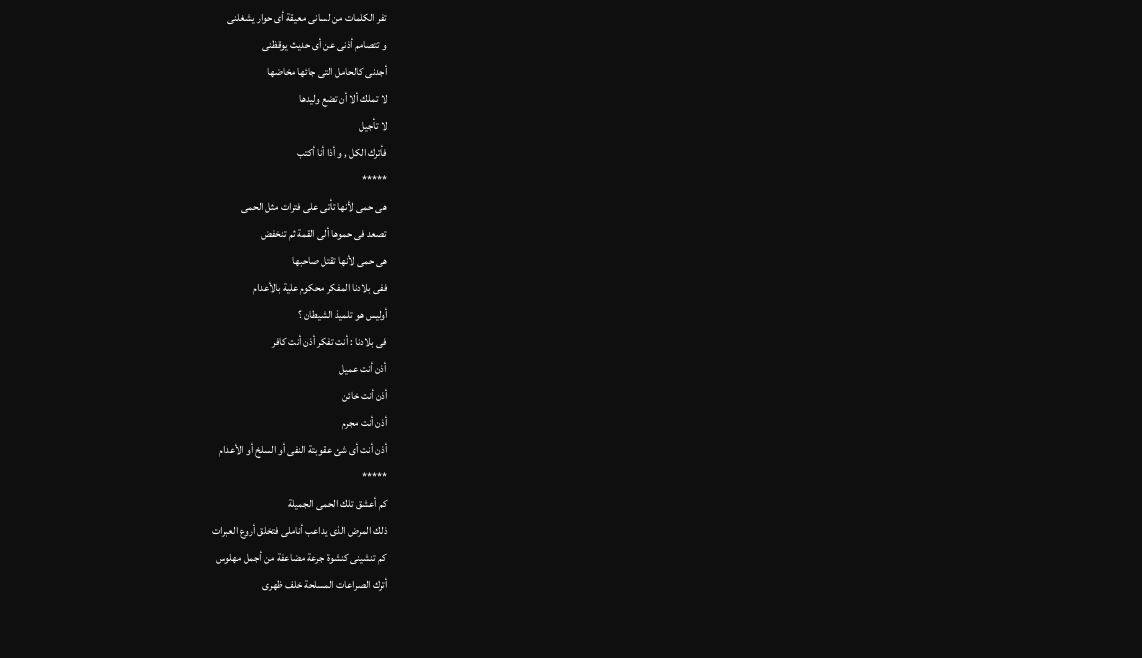تفر الكلمات من لسانى معيقة أى حوار يشغلنى
و تتصامم أذنى عن أى حديث يوقظنى
أجدنى كالحامل التى جائها مخاضها
لا تملك ألا أن تضع وليدها
لا تأجيل
فأترك الكل , و أذا أنا أكتب
*****
هى حمى لأنها تأتى على فترات مثل الحمى
تصعد فى حموها ألى القمة ثم تنخفض
هى حمى لأنها تقتل صاحبها
ففى بلادنا المفكر محكوم علية بالأعدام
أوليس هو تلميذ الشيطان ؟
فى بلادنا : أنت تفكر أذن أنت كافر
أذن أنت عميل
أذن أنت خائن
أذن أنت مجرم
أذن أنت أى شئ عقوبتة النفى أو السلخ أو الأعدام
*****
كم أعشق تلك الحمى الجميلة
ذلك المرض الذى يداعب أناملى فتخلق أروع العبرات
كم تنشينى كنشوة جرعة مضاعفة من أجمل مهلوس
أترك الصراعات المسلحة خلف ظهرى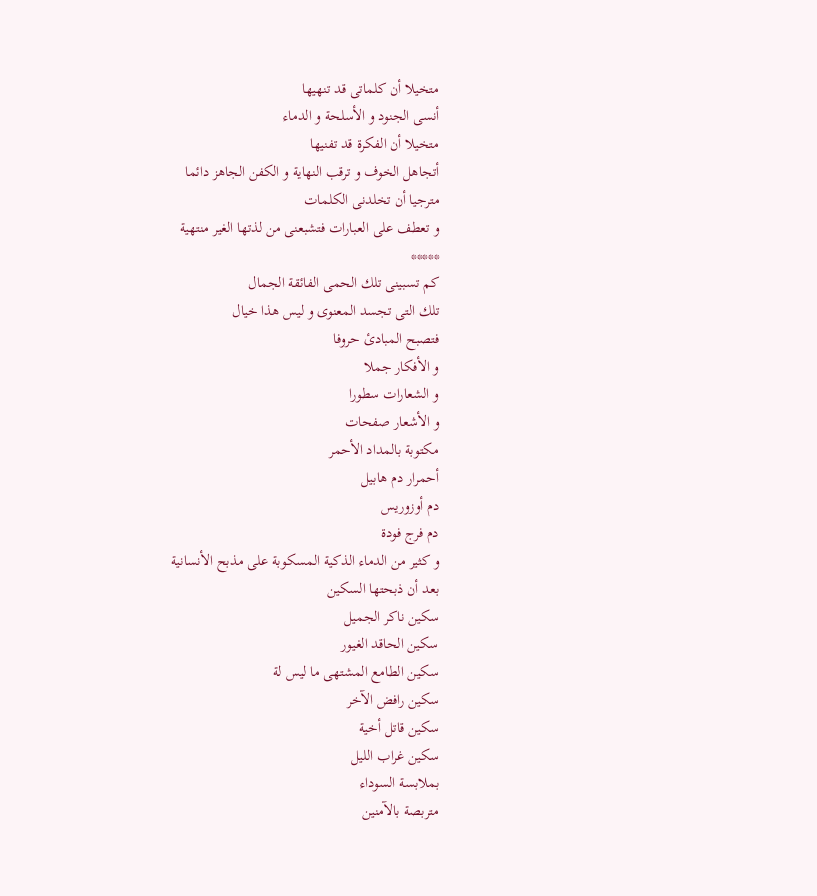متخيلا أن كلماتى قد تنهيها
أنسى الجنود و الأسلحة و الدماء
متخيلا أن الفكرة قد تفنيها
أتجاهل الخوف و ترقب النهاية و الكفن الجاهز دائما
مترجيا أن تخلدنى الكلمات
و تعطف على العبارات فتشبعنى من لذتها الغير منتهية
*****
كم تسبينى تلك الحمى الفائقة الجمال
تلك التى تجسد المعنوى و ليس هذا خيال
فتصبح المبادئ حروفا
و الأفكار جملا
و الشعارات سطورا
و الأشعار صفحات
مكتوبة بالمداد الأحمر
أحمرار دم هابيل
دم أوزوريس
دم فرج فودة
و كثير من الدماء الذكية المسكوبة على مذبح الأنسانية
بعد أن ذبحتها السكين
سكين ناكر الجميل
سكين الحاقد الغيور
سكين الطامع المشتهى ما ليس لة
سكين رافض الآخر
سكين قاتل أخية
سكين غراب الليل
بملابسة السوداء
متربصة بالآمنين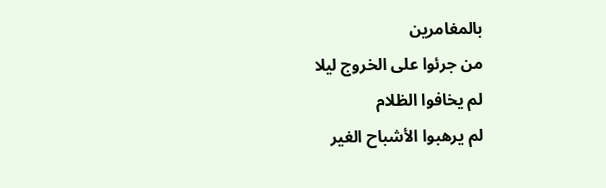بالمغامرين
من جرئوا على الخروج ليلا
لم يخافوا الظلام
لم يرهبوا الأشباح الغير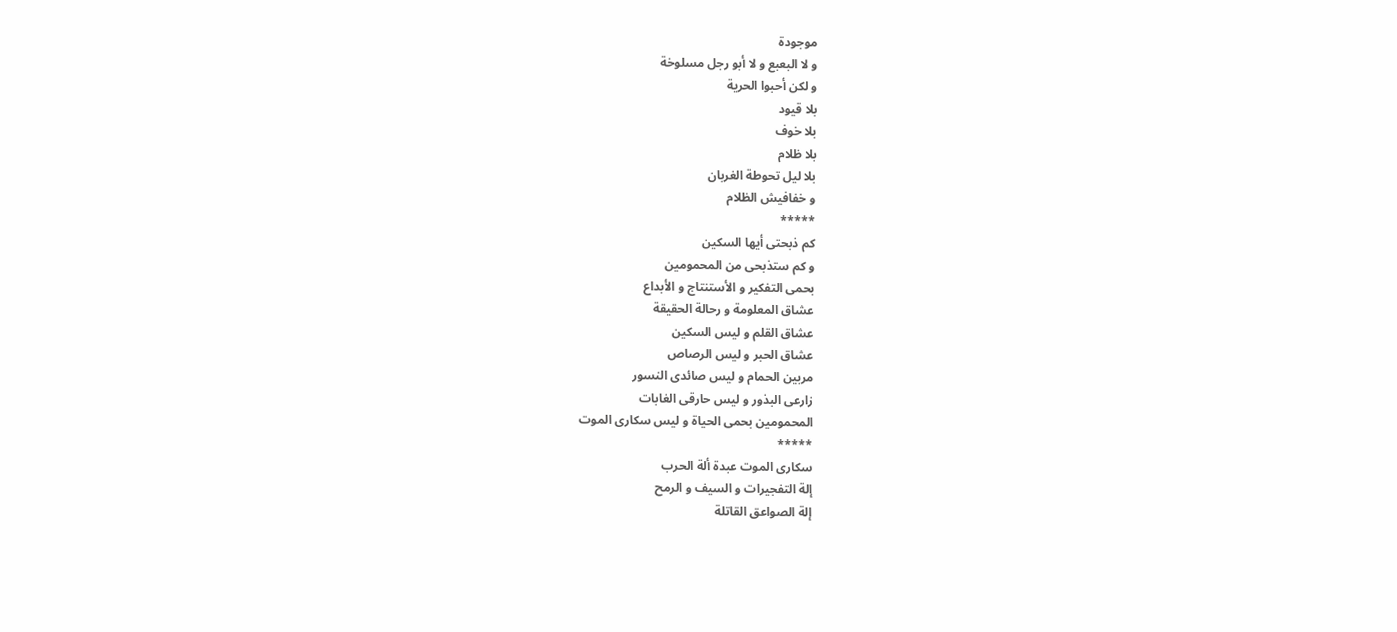موجودة
و لا البعبع و لا أبو رجل مسلوخة
و لكن أحبوا الحرية
بلا قيود
بلا خوف
بلا ظلام
بلا ليل تحوطة الغربان
و خفافيش الظلام
*****
كم ذبحتى أيها السكين
و كم ستذبحى من المحمومين
بحمى التفكير و الأستنتاج و الأبداع
عشاق المعلومة و رحالة الحقيقة
عشاق القلم و ليس السكين
عشاق الحبر و ليس الرصاص
مربين الحمام و ليس صائدى النسور
زارعى البذور و ليس حارقى الغابات
المحمومين بحمى الحياة و ليس سكارى الموت
*****
سكارى الموت عبدة ألة الحرب
إلة التفجيرات و السيف و الرمح
إلة الصواعق القاتلة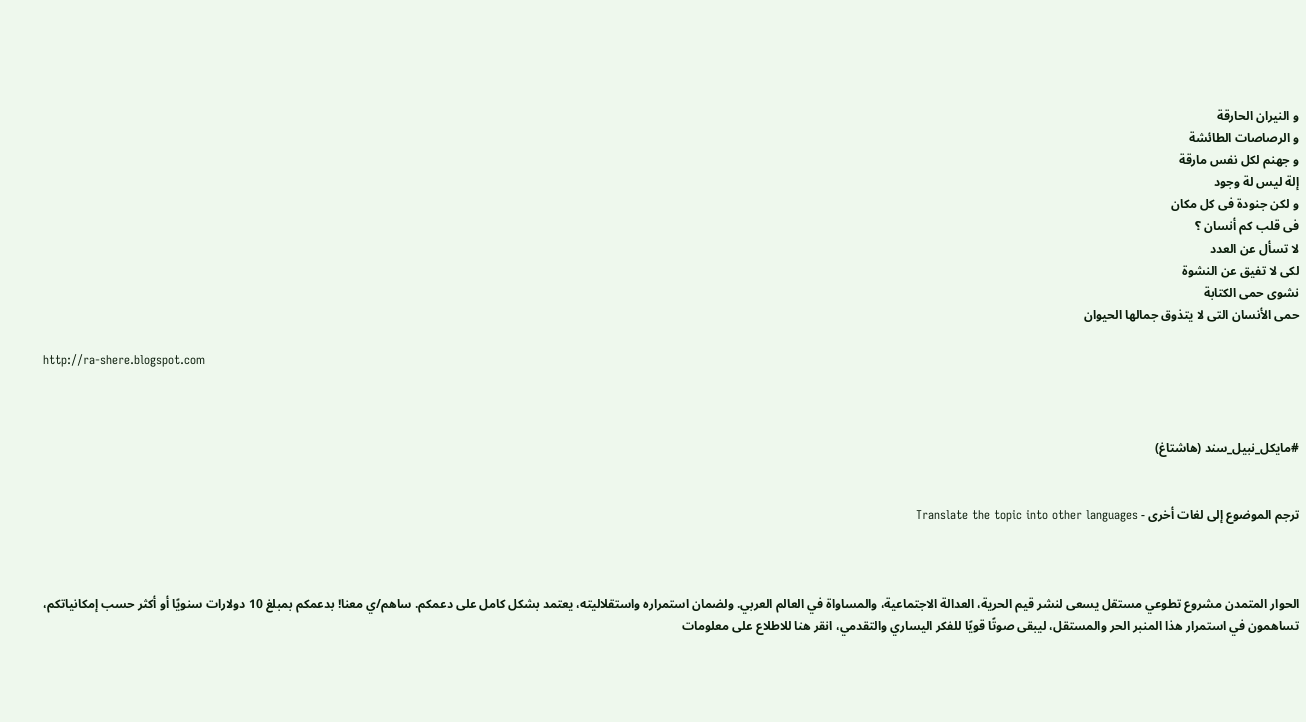و النيران الحارقة
و الرصاصات الطائشة
و جهنم لكل نفس مارقة
إلة ليس لة وجود
و لكن جنودة فى كل مكان
فى قلب كم أنسان ؟
لا تسأل عن العدد
لكى لا تفيق عن النشوة
نشوى حمى الكتابة
حمى الأنسان التى لا يتذوق جمالها الحيوان

http://ra-shere.blogspot.com



#مايكل_نبيل_سند (هاشتاغ)


ترجم الموضوع إلى لغات أخرى - Translate the topic into other languages



الحوار المتمدن مشروع تطوعي مستقل يسعى لنشر قيم الحرية، العدالة الاجتماعية، والمساواة في العالم العربي. ولضمان استمراره واستقلاليته، يعتمد بشكل كامل على دعمكم. ساهم/ي معنا! بدعمكم بمبلغ 10 دولارات سنويًا أو أكثر حسب إمكانياتكم، تساهمون في استمرار هذا المنبر الحر والمستقل، ليبقى صوتًا قويًا للفكر اليساري والتقدمي، انقر هنا للاطلاع على معلومات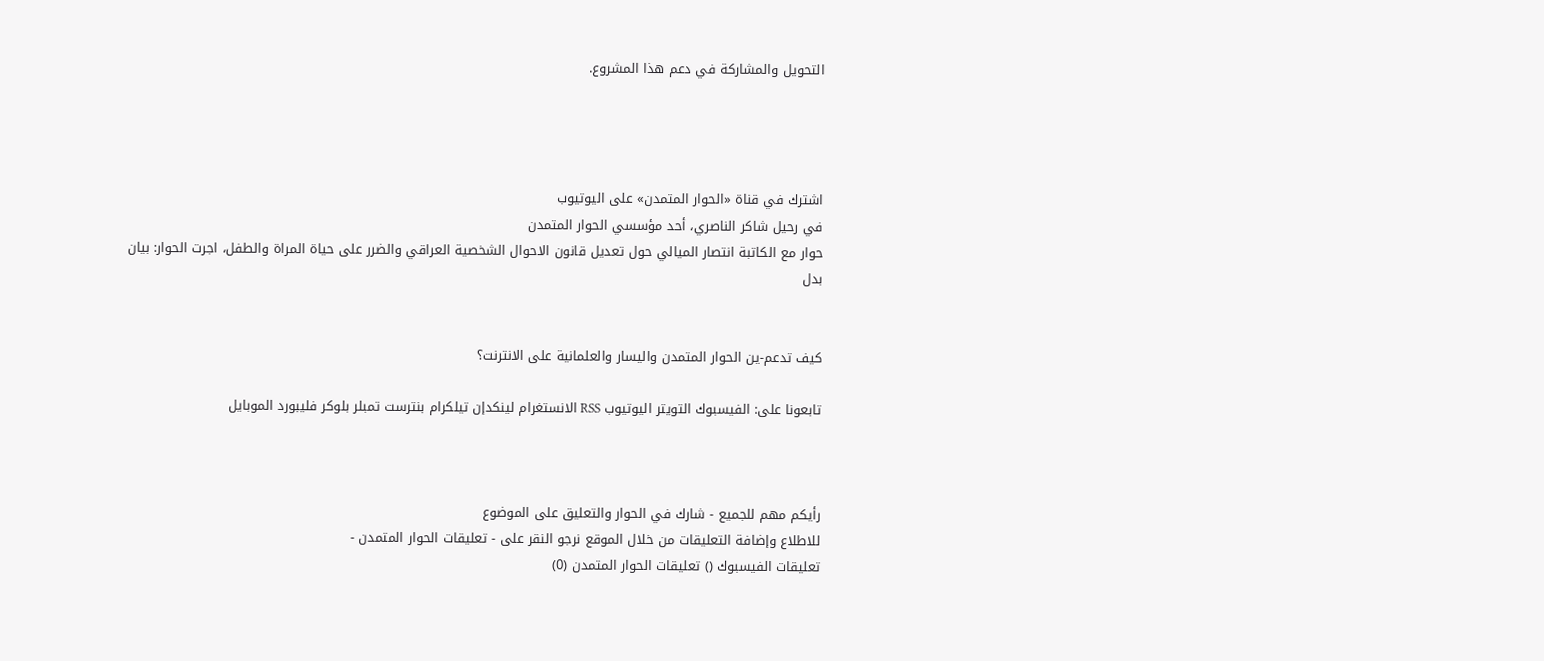التحويل والمشاركة في دعم هذا المشروع.




اشترك في قناة «الحوار المتمدن» على اليوتيوب
في رحيل شاكر الناصري، أحد مؤسسي الحوار المتمدن
حوار مع الكاتبة انتصار الميالي حول تعديل قانون الاحوال الشخصية العراقي والضرر على حياة المراة والطفل، اجرت الحوار: بيان بدل


كيف تدعم-ين الحوار المتمدن واليسار والعلمانية على الانترنت؟

تابعونا على: الفيسبوك التويتر اليوتيوب RSS الانستغرام لينكدإن تيلكرام بنترست تمبلر بلوكر فليبورد الموبايل



رأيكم مهم للجميع - شارك في الحوار والتعليق على الموضوع
للاطلاع وإضافة التعليقات من خلال الموقع نرجو النقر على - تعليقات الحوار المتمدن -
تعليقات الفيسبوك () تعليقات الحوار المتمدن (0)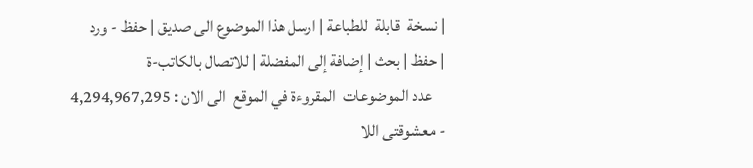| نسخة  قابلة  للطباعة | ارسل هذا الموضوع الى صديق | حفظ - ورد
| حفظ | بحث | إضافة إلى المفضلة | للاتصال بالكاتب-ة
    عدد الموضوعات  المقروءة في الموقع  الى الان : 4,294,967,295
- معشوقتى اللا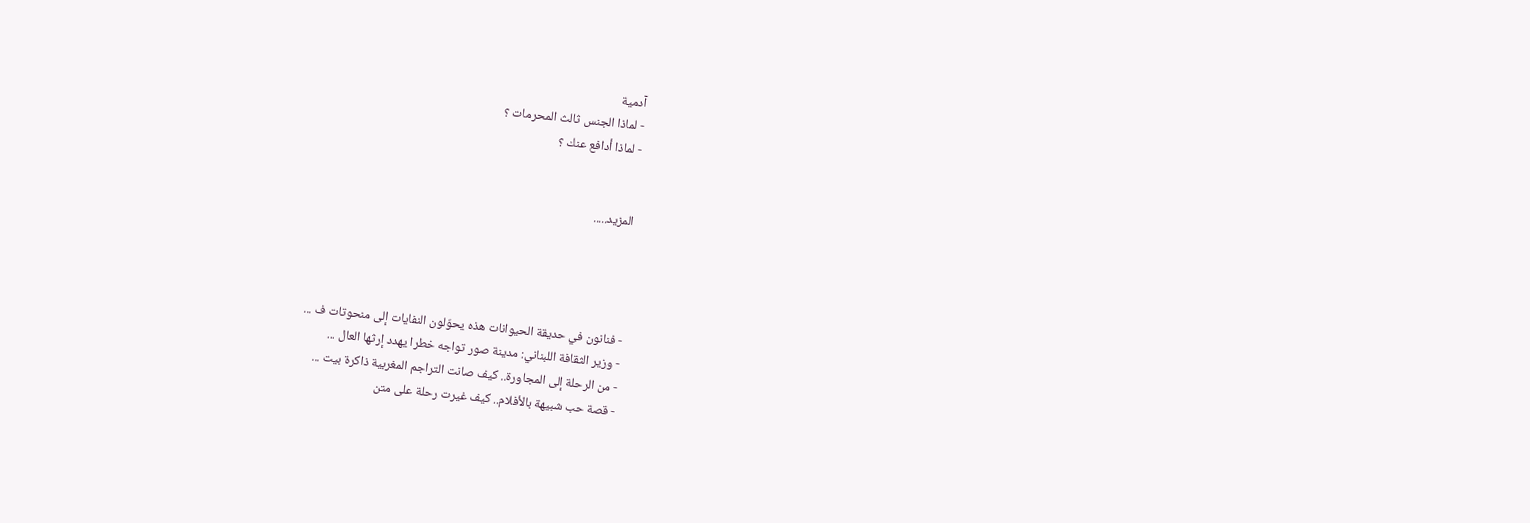آدمية
- لماذا الجنس ثالث المحرمات ؟
- لماذا أدافع عنك ؟


المزيد.....




- فنانون في حديقة الحيوانات هذه يحوّلون النفايات إلى منحوتات ف ...
- وزير الثقافة اللبناني: مدينة صور تواجه خطرا يهدد إرثها العال ...
- من الرحلة إلى المجاورة.. كيف صانت التراجم المغربية ذاكرة بيت ...
- قصة حب شبيهة بالأفلام.. كيف غيرت رحلة على متن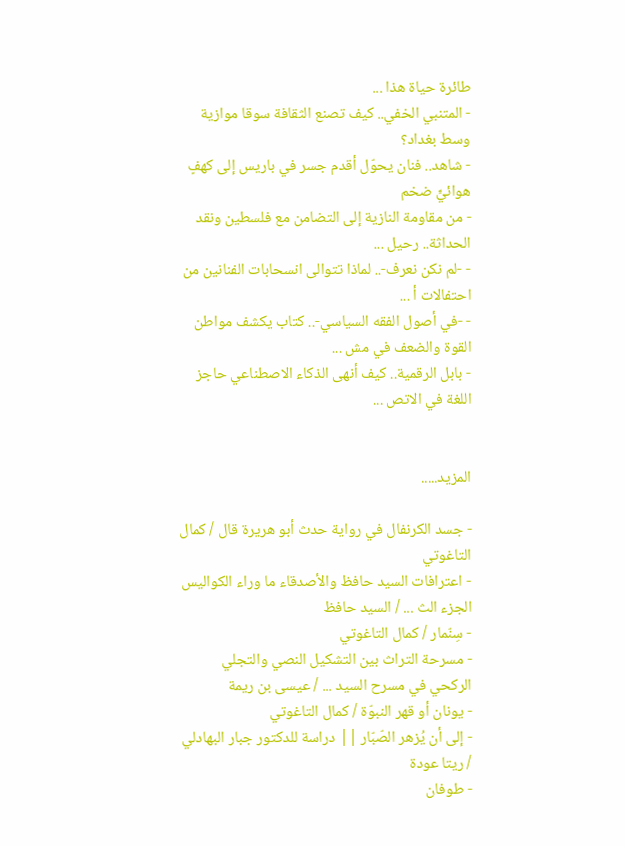طائرة حياة هذا ...
- المتنبي الخفي.. كيف تصنع الثقافة سوقا موازية وسط بغداد؟
- شاهد.. فنان يحوّل أقدم جسر في باريس إلى كهفٍ هوائيٍّ ضخم
- من مقاومة النازية إلى التضامن مع فلسطين ونقد الحداثة.. رحيل ...
- -لم نكن نعرف-.. لماذا تتوالى انسحابات الفنانين من احتفالات أ ...
- -في أصول الفقه السياسي-.. كتاب يكشف مواطن القوة والضعف في مش ...
- بابل الرقمية.. كيف أنهى الذكاء الاصطناعي حاجز اللغة في الاتص ...


المزيد.....

- جسد الكرنفال في رواية حدث أبو هريرة قال / كمال التاغوتي
- اعترافات السيد حافظ والأصدقاء ما وراء الكواليس الجزء الث ... / السيد حافظ
- سِنّمار / كمال التاغوتي
- مسرحة التراث بين التشكيل النصي والتجلي الركحي في مسرح السيد ... / عيسى بن ريمة
- يونان أو قهر النبوّة / كمال التاغوتي
- إلى أن يُزهر الصّبّار || دراسة للدكتور جبار البهادلي / ريتا عودة
- طوفان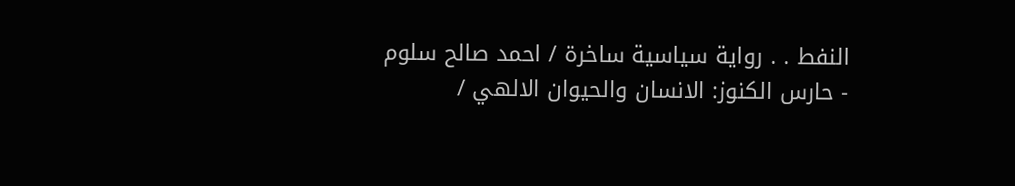النفط . . رواية سياسية ساخرة / احمد صالح سلوم
- حارس الكنوز: الانسان والحيوان الالهي /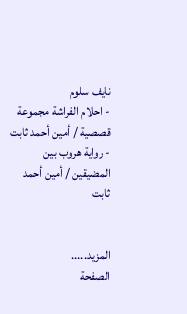نايف سلوم
- احلام الفراشة مجموعة قصصية / أمين أحمد ثابت
- رواية هروب بين المضيقين / أمين أحمد ثابت


المزيد.....
الصفحة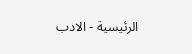الرئيسية - الادب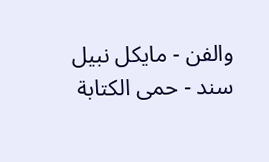والفن - مايكل نبيل سند - حمى الكتابة